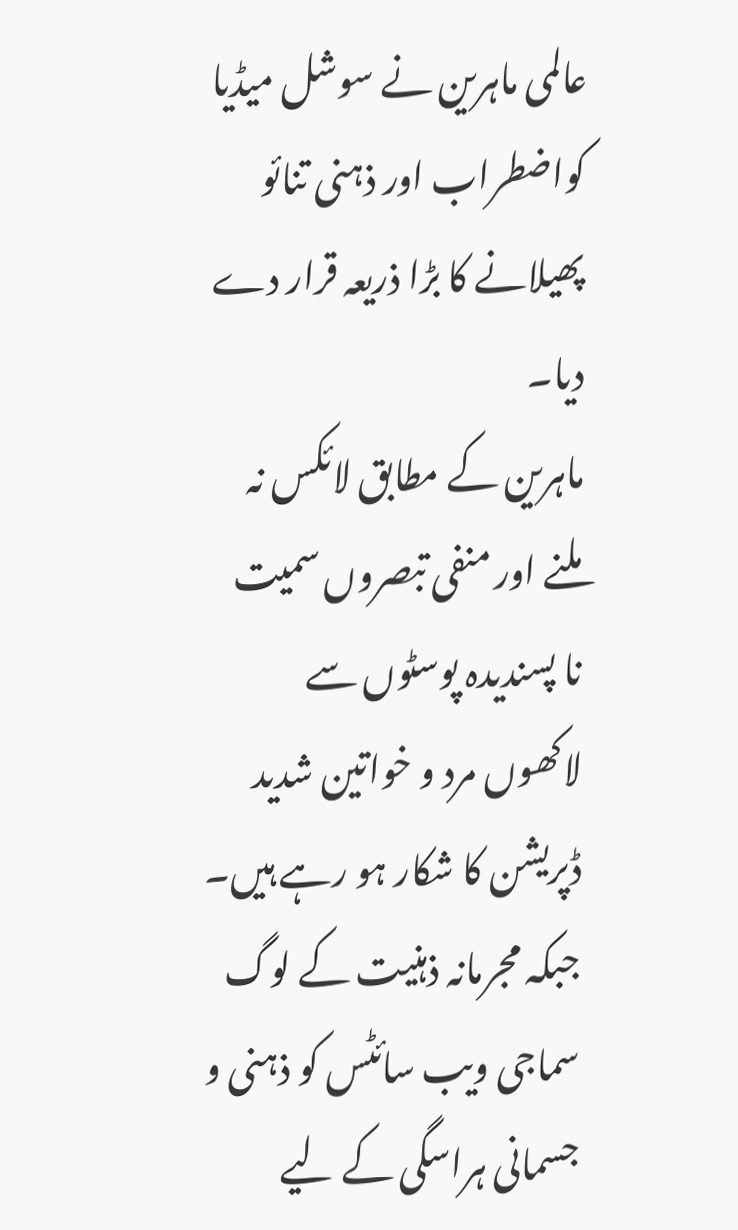عالمی ماہرین نے سوشل میڈیا کواضطراب اور ذہنی تنائو پھیلانے کا بڑا ذریعہ قرار دے دیا۔
ماہرین کے مطابق لائکس نہ ملنے اور منفی تبصروں سمیت نا پسندیدہ پوسٹوں سے لاکھوں مرد و خواتین شدید ڈپریشن کا شکار ہو رہے ہیں۔ جبکہ مجرمانہ ذہنیت کے لوگ سماجی ویب سائٹس کو ذہنی و جسمانی ہراسگی کے لیے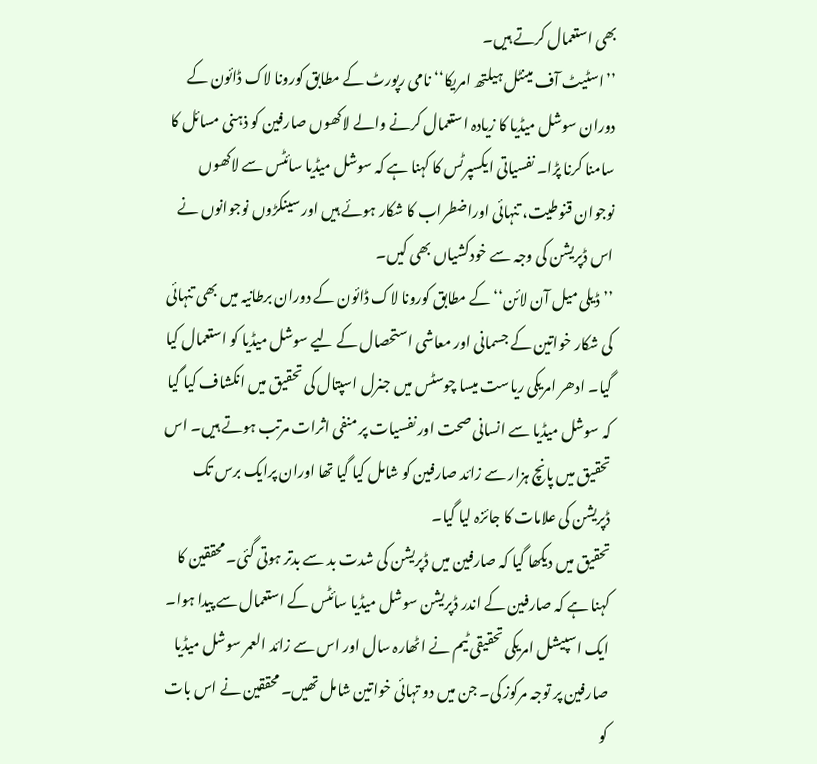بھی استعمال کرتے ہیں۔
’’اسٹیٹ آف مینٹل ہیلتھ امریکا‘‘ نامی رپورٹ کے مطابق کورونا لاک ڈائون کے دوران سوشل میڈیا کا زیادہ استعمال کرنے والے لاکھوں صارفین کو ذہنی مسائل کا سامنا کرنا پڑا۔ نفسیاتی ایکسپرٹس کا کہنا ہے کہ سوشل میڈیا سائٹس سے لاکھوں نوجوان قنوطیت، تنہائی اوراضطراب کا شکار ہوئے ہیں اور سینکڑوں نوجوانوں نے اس ڈپریشن کی وجہ سے خودکشیاں بھی کیں۔
’’ڈیلی میل آن لائن‘‘ کے مطابق کورونا لاک ڈائون کے دوران برطانیہ میں بھی تنہائی کی شکار خواتین کے جسمانی اور معاشی استحصال کے لیے سوشل میڈیا کو استعمال کیا گیا۔ ادھر امریکی ریاست میسا چوسٹس میں جنرل اسپتال کی تحقیق میں انکشاف کیا گیا کہ سوشل میڈیا سے انسانی صحت اور نفسیات پر منفی اثرات مرتب ہوتے ہیں۔ اس تحقیق میں پانچ ہزار سے زائد صارفین کو شامل کیا گیا تھا اوران پرایک برس تک ڈپریشن کی علامات کا جائزہ لیا گیا۔
تحقیق میں دیکھا گیا کہ صارفین میں ڈپریشن کی شدت بد سے بدتر ہوتی گئی۔ محققین کا کہنا ہے کہ صارفین کے اندر ڈپریشن سوشل میڈیا سائٹس کے استعمال سے پیدا ہوا۔ ایک اسپیشل امریکی تحقیقی ٹیم نے اٹھارہ سال اور اس سے زائد العمر سوشل میڈیا صارفین پر توجہ مرکوز کی۔ جن میں دو تہائی خواتین شامل تھیں۔ محققین نے اس بات کو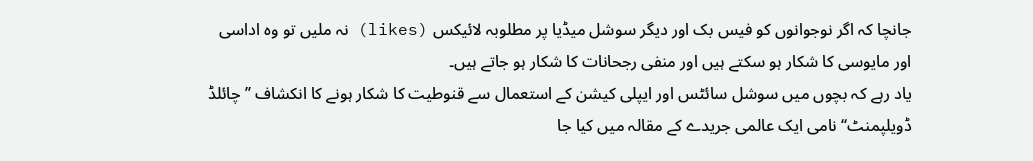جانچا کہ اگر نوجوانوں کو فیس بک اور دیگر سوشل میڈیا پر مطلوبہ لائیکس (likes) نہ ملیں تو وہ اداسی اور مایوسی کا شکار ہو سکتے ہیں اور منفی رجحانات کا شکار ہو جاتے ہیں۔
یاد رہے کہ بچوں میں سوشل سائٹس اور ایپلی کیشن کے استعمال سے قنوطیت کا شکار ہونے کا انکشاف ’’چائلڈ ڈویلپمنٹ‘‘ نامی ایک عالمی جریدے کے مقالہ میں کیا جا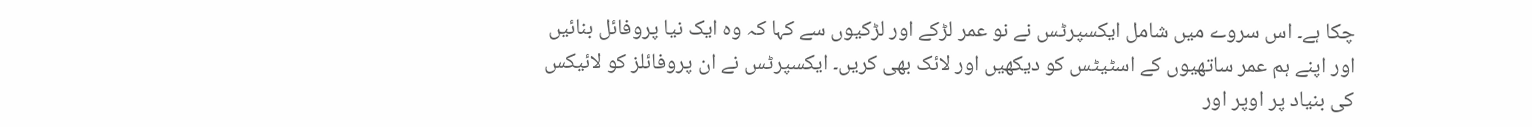چکا ہے۔ اس سروے میں شامل ایکسپرٹس نے نو عمر لڑکے اور لڑکیوں سے کہا کہ وہ ایک نیا پروفائل بنائیں اور اپنے ہم عمر ساتھیوں کے اسٹیٹس کو دیکھیں اور لائک بھی کریں۔ ایکسپرٹس نے ان پروفائلز کو لائیکس کی بنیاد پر اوپر اور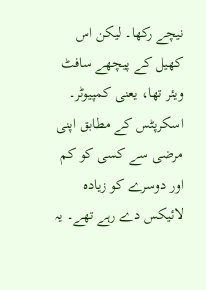نیچے رکھا۔ لیکن اس کھیل کے پیچھے سافٹ ویئر تھا، یعنی کمپیوٹر۔ اسکرپٹس کے مطابق اپنی مرضی سے کسی کو کم اور دوسرے کو زیادہ لائیکس دے رہے تھے۔ یہ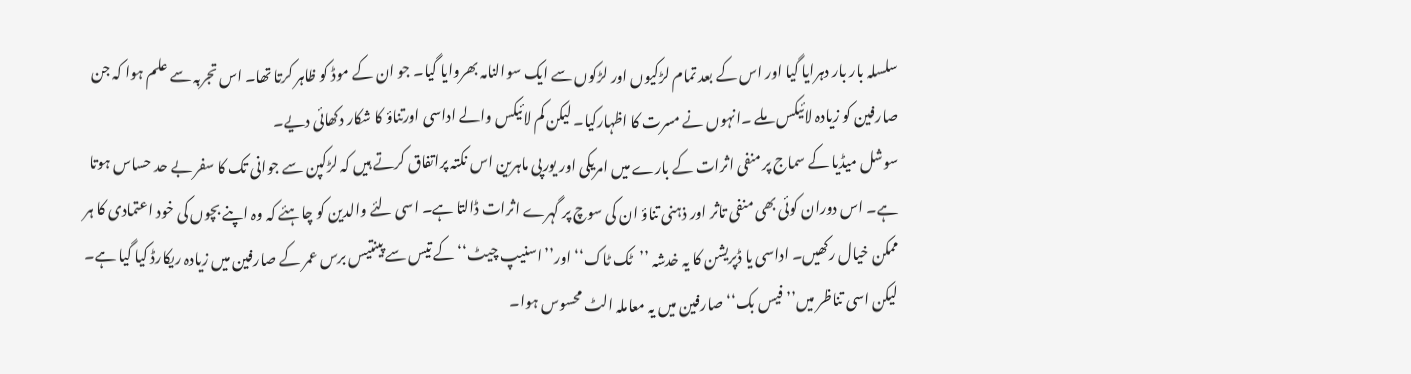سلسلہ بار بار دہرایا گیا اور اس کے بعد تمام لڑکیوں اور لڑکوں سے ایک سوالنامہ بھروایا گیا۔ جو ان کے موڈ کو ظاہر کرتا تھا۔ اس تجربہ سے علم ہوا کہ جن صارفین کو زیادہ لائیکس ملے ۔انہوں نے مسرت کا اظہارکیا۔ لیکن کم لائیکس والے اداسی اورتناؤ کا شکار دکھائی دیے۔
سوشل میڈیا کے سماج پر منفی اثرات کے بارے میں امریکی اور یورپی ماہرین اس نکتہ پراتفاق کرتے ہیں کہ لڑکپن سے جوانی تک کا سفر بے حد حساس ہوتا ہے۔ اس دوران کوئی بھی منفی تاثر اور ذہنی تناؤ ان کی سوچ پر گہرے اثرات ڈالتا ہے۔ اسی لئے والدین کو چاہئے کہ وہ اپنے بچوں کی خود اعتمادی کا ہر ممکن خیال رکھیں۔ اداسی یا ڈپریشن کا یہ خدشہ ’’ٹک ٹاک‘‘ اور’’اسنیپ چیٹ‘‘ کے تیس سے پینتیس برس عمر کے صارفین میں زیادہ ریکارڈ کیا گیا ہے۔ لیکن اسی تناظر میں’’ فیس بک‘‘ صارفین میں یہ معاملہ الٹ محسوس ہوا۔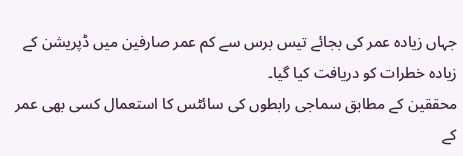جہاں زیادہ عمر کی بجائے تیس برس سے کم عمر صارفین میں ڈپریشن کے زیادہ خطرات کو دریافت کیا گیا۔
محققین کے مطابق سماجی رابطوں کی سائٹس کا استعمال کسی بھی عمر کے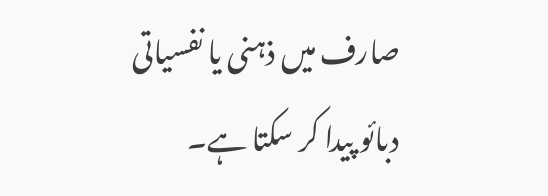صارف میں ذہنی یا نفسیاتی دبائو پیدا کر سکتا ہے۔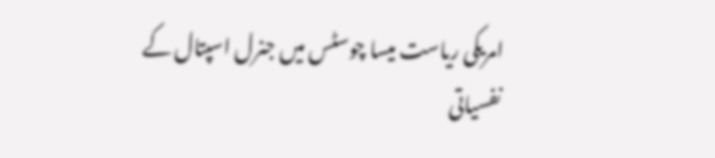امریکی ریاست میسا چوسٹس میں جنرل اسپتال کے نفسیاتی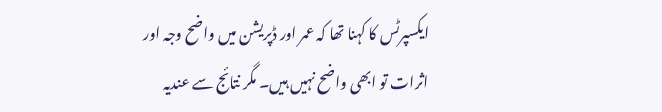ایکسپرٹس کا کہنا تھا کہ عمر اور ڈپریشن میں واضح وجہ اور اثرات تو ابھی واضح نہیں ہیں۔ مگر نتائج سے عندیہ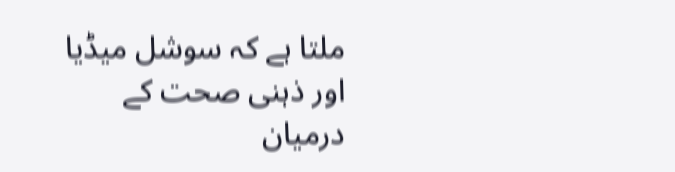ملتا ہے کہ سوشل میڈیا اور ذہنی صحت کے درمیان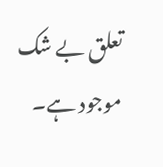تعلق بے شک موجود ہے۔